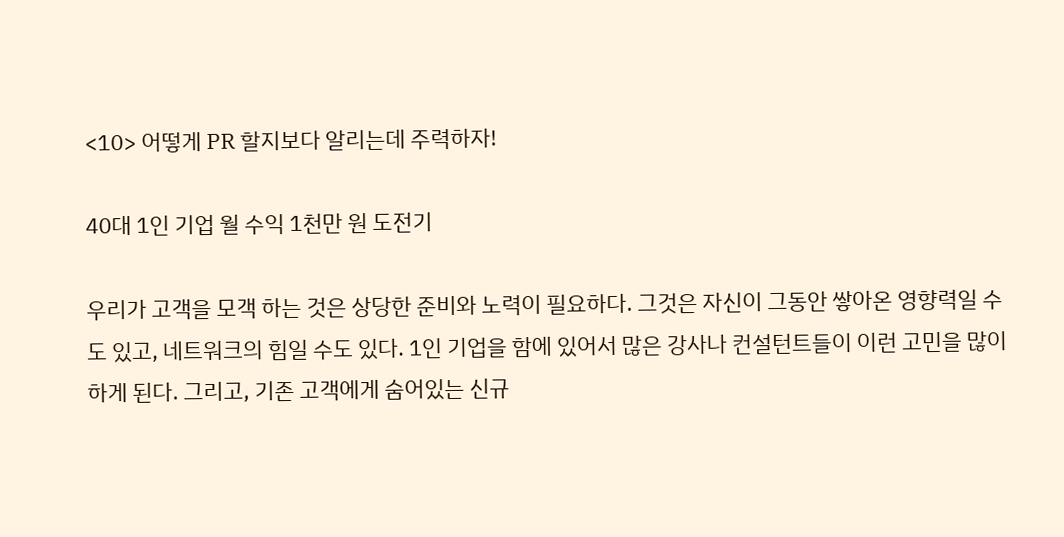<10> 어떻게 PR 할지보다 알리는데 주력하자!

40대 1인 기업 월 수익 1천만 원 도전기

우리가 고객을 모객 하는 것은 상당한 준비와 노력이 필요하다. 그것은 자신이 그동안 쌓아온 영향력일 수도 있고, 네트워크의 힘일 수도 있다. 1인 기업을 함에 있어서 많은 강사나 컨설턴트들이 이런 고민을 많이 하게 된다. 그리고, 기존 고객에게 숨어있는 신규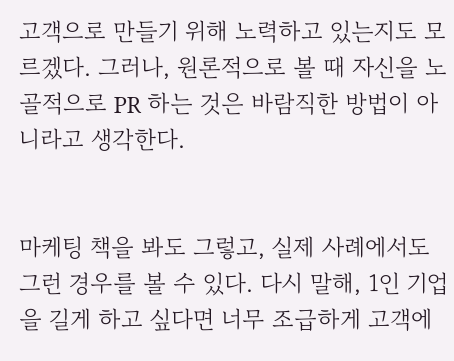고객으로 만들기 위해 노력하고 있는지도 모르겠다. 그러나, 원론적으로 볼 때 자신을 노골적으로 PR 하는 것은 바람직한 방법이 아니라고 생각한다.


마케팅 책을 봐도 그렇고, 실제 사례에서도 그런 경우를 볼 수 있다. 다시 말해, 1인 기업을 길게 하고 싶다면 너무 조급하게 고객에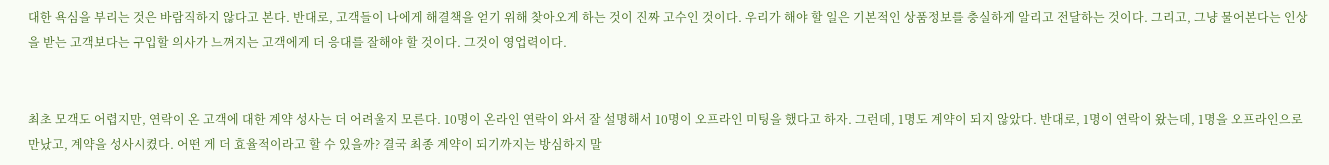대한 욕심을 부리는 것은 바람직하지 않다고 본다. 반대로, 고객들이 나에게 해결책을 얻기 위해 찾아오게 하는 것이 진짜 고수인 것이다. 우리가 해야 할 일은 기본적인 상품정보를 충실하게 알리고 전달하는 것이다. 그리고, 그냥 물어본다는 인상을 받는 고객보다는 구입할 의사가 느껴지는 고객에게 더 응대를 잘해야 할 것이다. 그것이 영업력이다.


최초 모객도 어렵지만, 연락이 온 고객에 대한 계약 성사는 더 어려울지 모른다. 10명이 온라인 연락이 와서 잘 설명해서 10명이 오프라인 미팅을 했다고 하자. 그런데, 1명도 계약이 되지 않았다. 반대로, 1명이 연락이 왔는데, 1명을 오프라인으로 만났고, 계약을 성사시켰다. 어떤 게 더 효율적이라고 할 수 있을까? 결국 최종 계약이 되기까지는 방심하지 말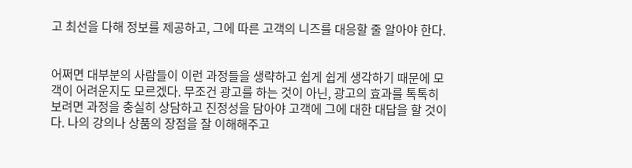고 최선을 다해 정보를 제공하고, 그에 따른 고객의 니즈를 대응할 줄 알아야 한다.


어쩌면 대부분의 사람들이 이런 과정들을 생략하고 쉽게 쉽게 생각하기 때문에 모객이 어려운지도 모르겠다. 무조건 광고를 하는 것이 아닌, 광고의 효과를 톡톡히 보려면 과정을 충실히 상담하고 진정성을 담아야 고객에 그에 대한 대답을 할 것이다. 나의 강의나 상품의 장점을 잘 이해해주고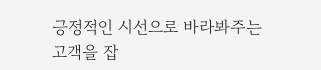긍정적인 시선으로 바라봐주는 고객을 잡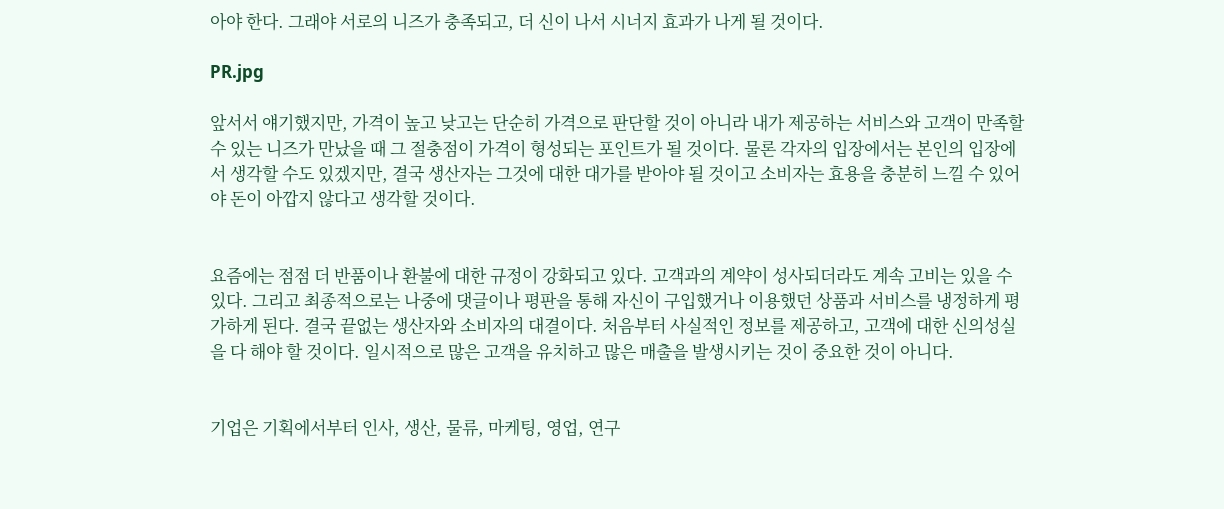아야 한다. 그래야 서로의 니즈가 충족되고, 더 신이 나서 시너지 효과가 나게 될 것이다.

PR.jpg

앞서서 얘기했지만, 가격이 높고 낮고는 단순히 가격으로 판단할 것이 아니라 내가 제공하는 서비스와 고객이 만족할 수 있는 니즈가 만났을 때 그 절충점이 가격이 형성되는 포인트가 될 것이다. 물론 각자의 입장에서는 본인의 입장에서 생각할 수도 있겠지만, 결국 생산자는 그것에 대한 대가를 받아야 될 것이고 소비자는 효용을 충분히 느낄 수 있어야 돈이 아깝지 않다고 생각할 것이다.


요즘에는 점점 더 반품이나 환불에 대한 규정이 강화되고 있다. 고객과의 계약이 성사되더라도 계속 고비는 있을 수 있다. 그리고 최종적으로는 나중에 댓글이나 평판을 통해 자신이 구입했거나 이용했던 상품과 서비스를 냉정하게 평가하게 된다. 결국 끝없는 생산자와 소비자의 대결이다. 처음부터 사실적인 정보를 제공하고, 고객에 대한 신의성실을 다 해야 할 것이다. 일시적으로 많은 고객을 유치하고 많은 매출을 발생시키는 것이 중요한 것이 아니다.


기업은 기획에서부터 인사, 생산, 물류, 마케팅, 영업, 연구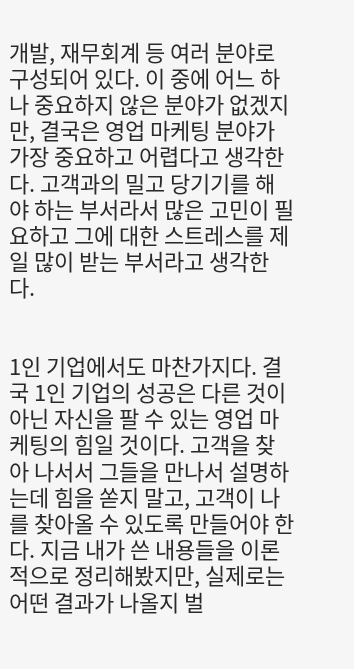개발, 재무회계 등 여러 분야로 구성되어 있다. 이 중에 어느 하나 중요하지 않은 분야가 없겠지만, 결국은 영업 마케팅 분야가 가장 중요하고 어렵다고 생각한다. 고객과의 밀고 당기기를 해야 하는 부서라서 많은 고민이 필요하고 그에 대한 스트레스를 제일 많이 받는 부서라고 생각한다.


1인 기업에서도 마찬가지다. 결국 1인 기업의 성공은 다른 것이 아닌 자신을 팔 수 있는 영업 마케팅의 힘일 것이다. 고객을 찾아 나서서 그들을 만나서 설명하는데 힘을 쏟지 말고, 고객이 나를 찾아올 수 있도록 만들어야 한다. 지금 내가 쓴 내용들을 이론적으로 정리해봤지만, 실제로는 어떤 결과가 나올지 벌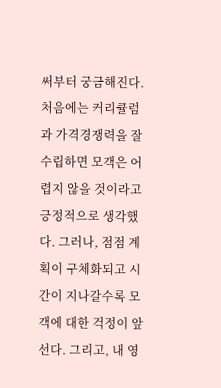써부터 궁금해진다. 처음에는 커리큘럼과 가격경쟁력을 잘 수립하면 모객은 어렵지 않을 것이라고 긍정적으로 생각했다. 그러나, 점점 계획이 구체화되고 시간이 지나갈수록 모객에 대한 걱정이 앞선다. 그리고, 내 영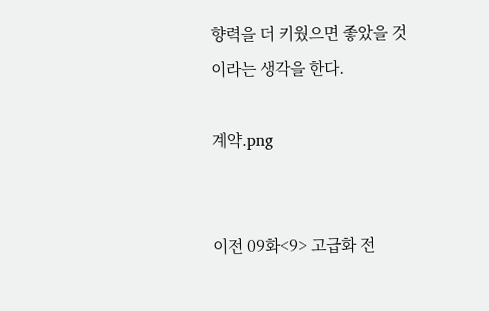향력을 더 키웠으면 좋았을 것이라는 생각을 한다.

계약.png


이전 09화<9> 고급화 전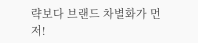략보다 브랜드 차별화가 먼저!